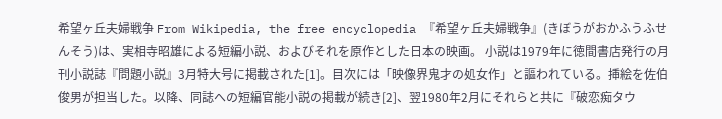希望ヶ丘夫婦戦争 From Wikipedia, the free encyclopedia 『希望ヶ丘夫婦戦争』(きぼうがおかふうふせんそう)は、実相寺昭雄による短編小説、およびそれを原作とした日本の映画。 小説は1979年に徳間書店発行の月刊小説誌『問題小説』3月特大号に掲載された[1]。目次には「映像界鬼才の処女作」と謳われている。挿絵を佐伯俊男が担当した。以降、同誌への短編官能小説の掲載が続き[2]、翌1980年2月にそれらと共に『破恋痴タウ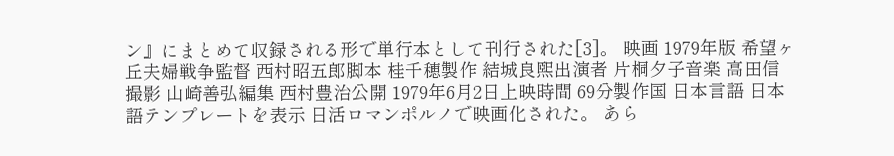ン』にまとめて収録される形で単行本として刊行された[3]。 映画 1979年版 希望ヶ丘夫婦戦争監督 西村昭五郎脚本 桂千穂製作 結城良煕出演者 片桐夕子音楽 高田信撮影 山崎善弘編集 西村豊治公開 1979年6月2日上映時間 69分製作国 日本言語 日本語テンプレートを表示 日活ロマンポルノで映画化された。 あら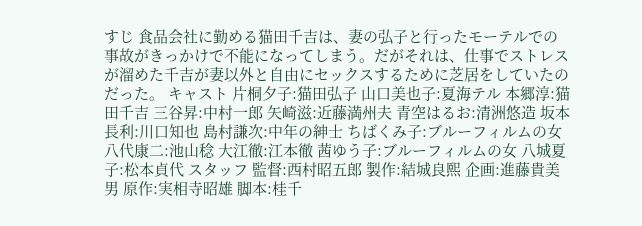すじ 食品会社に勤める猫田千吉は、妻の弘子と行ったモーテルでの事故がきっかけで不能になってしまう。だがそれは、仕事でストレスが溜めた千吉が妻以外と自由にセックスするために芝居をしていたのだった。 キャスト 片桐夕子:猫田弘子 山口美也子:夏海テル 本郷淳:猫田千吉 三谷昇:中村一郎 矢崎滋:近藤満州夫 青空はるお:清洲悠造 坂本長利:川口知也 島村謙次:中年の紳士 ちばくみ子:ブルーフィルムの女 八代康二:池山稔 大江徹:江本徹 茜ゆう子:ブルーフィルムの女 八城夏子:松本貞代 スタッフ 監督:西村昭五郎 製作:結城良煕 企画:進藤貴美男 原作:実相寺昭雄 脚本:桂千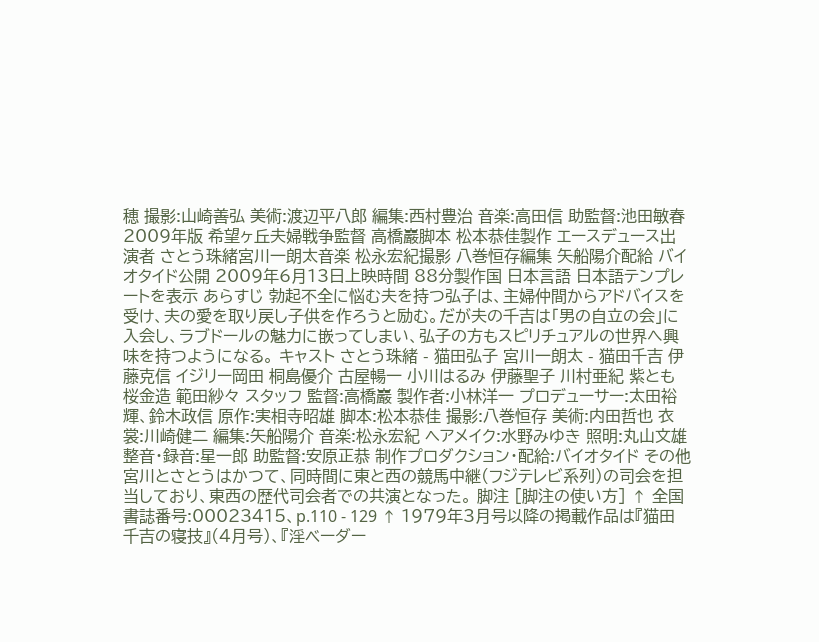穂 撮影:山崎善弘 美術:渡辺平八郎 編集:西村豊治 音楽:高田信 助監督:池田敏春 2009年版 希望ヶ丘夫婦戦争監督 高橋巖脚本 松本恭佳製作 エースデュース出演者 さとう珠緒宮川一朗太音楽 松永宏紀撮影 八巻恒存編集 矢船陽介配給 バイオタイド公開 2009年6月13日上映時間 88分製作国 日本言語 日本語テンプレートを表示 あらすじ 勃起不全に悩む夫を持つ弘子は、主婦仲間からアドバイスを受け、夫の愛を取り戻し子供を作ろうと励む。だが夫の千吉は「男の自立の会」に入会し、ラブドールの魅力に嵌ってしまい、弘子の方もスピリチュアルの世界へ興味を持つようになる。 キャスト さとう珠緒 - 猫田弘子 宮川一朗太 - 猫田千吉 伊藤克信 イジリー岡田 桐島優介 古屋暢一 小川はるみ 伊藤聖子 川村亜紀 紫とも 桜金造 範田紗々 スタッフ 監督:高橋巖 製作者:小林洋一 プロデューサー:太田裕輝、鈴木政信 原作:実相寺昭雄 脚本:松本恭佳 撮影:八巻恒存 美術:内田哲也 衣裳:川崎健二 編集:矢船陽介 音楽:松永宏紀 ヘアメイク:水野みゆき 照明:丸山文雄 整音・録音:星一郎 助監督:安原正恭 制作プロダクション・配給:バイオタイド その他 宮川とさとうはかつて、同時間に東と西の競馬中継(フジテレビ系列)の司会を担当しており、東西の歴代司会者での共演となった。 脚注 [脚注の使い方] ↑ 全国書誌番号:00023415、p.110 - 129 ↑ 1979年3月号以降の掲載作品は『猫田千吉の寝技』(4月号)、『淫ベーダー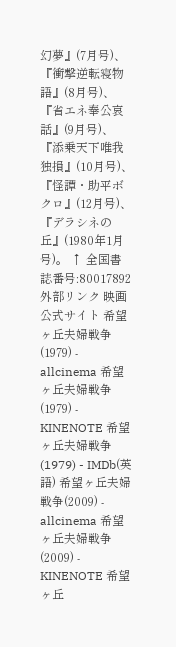幻夢』(7月号)、『衝撃逆転寝物語』(8月号)、『省エネ奉公哀話』(9月号)、『添乗天下唯我独損』(10月号)、『怪譚・助平ボクロ』(12月号)、『デラシネの丘』(1980年1月号)。 ↑ 全国書誌番号:80017892 外部リンク 映画公式サイト 希望ヶ丘夫婦戦争(1979) - allcinema 希望ヶ丘夫婦戦争(1979) - KINENOTE 希望ヶ丘夫婦戦争(1979) - IMDb(英語) 希望ヶ丘夫婦戦争(2009) - allcinema 希望ヶ丘夫婦戦争(2009) - KINENOTE 希望ヶ丘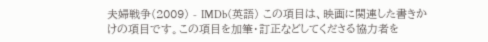夫婦戦争(2009) - IMDb(英語) この項目は、映画に関連した書きかけの項目です。この項目を加筆・訂正などしてくださる協力者を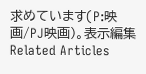求めています(P:映画/PJ映画)。表示編集 Related Articles